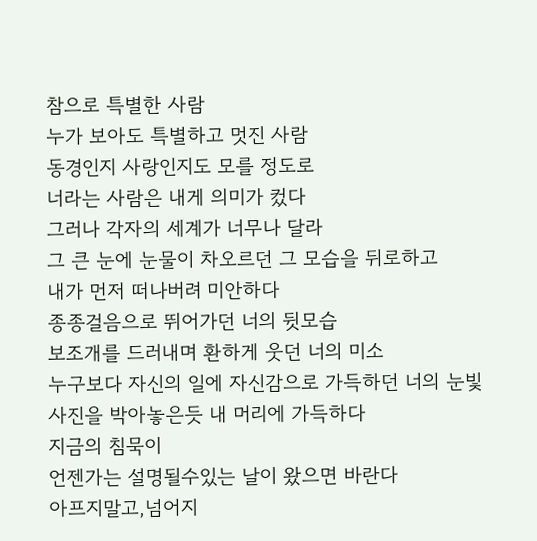참으로 특별한 사람
누가 보아도 특별하고 멋진 사람
동경인지 사랑인지도 모를 정도로
너라는 사람은 내게 의미가 컸다
그러나 각자의 세계가 너무나 달라
그 큰 눈에 눈물이 차오르던 그 모습을 뒤로하고
내가 먼저 떠나버려 미안하다
종종걸음으로 뛰어가던 너의 뒷모습
보조개를 드러내며 환하게 웃던 너의 미소
누구보다 자신의 일에 자신감으로 가득하던 너의 눈빛
사진을 박아놓은듯 내 머리에 가득하다
지금의 침묵이
언젠가는 설명될수있는 날이 왔으면 바란다
아프지말고,넘어지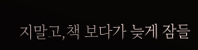지말고,책 보다가 늦게 잠들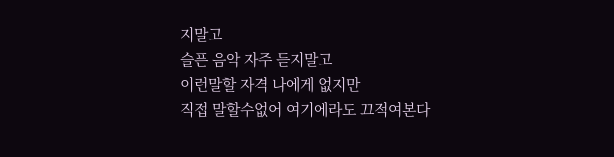지말고
슬픈 음악 자주 듣지말고
이런말할 자격 나에게 없지만
직접 말할수없어 여기에라도 끄적여본다